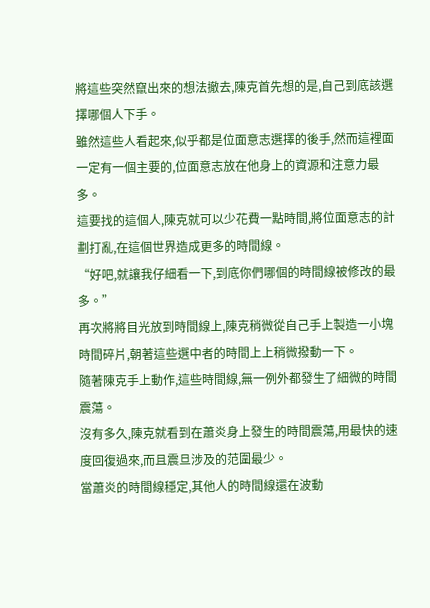將這些突然竄出來的想法撤去,陳克首先想的是,自己到底該選擇哪個人下手。
雖然這些人看起來,似乎都是位面意志選擇的後手,然而這裡面一定有一個主要的,位面意志放在他身上的資源和注意力最多。
這要找的這個人,陳克就可以少花費一點時間,將位面意志的計劃打亂,在這個世界造成更多的時間線。
“好吧,就讓我仔細看一下,到底你們哪個的時間線被修改的最多。”
再次將將目光放到時間線上,陳克稍微從自己手上製造一小塊時間碎片,朝著這些選中者的時間上上稍微撥動一下。
隨著陳克手上動作,這些時間線,無一例外都發生了細微的時間震蕩。
沒有多久,陳克就看到在蕭炎身上發生的時間震蕩,用最快的速度回復過來,而且震旦涉及的范圍最少。
當蕭炎的時間線穩定,其他人的時間線還在波動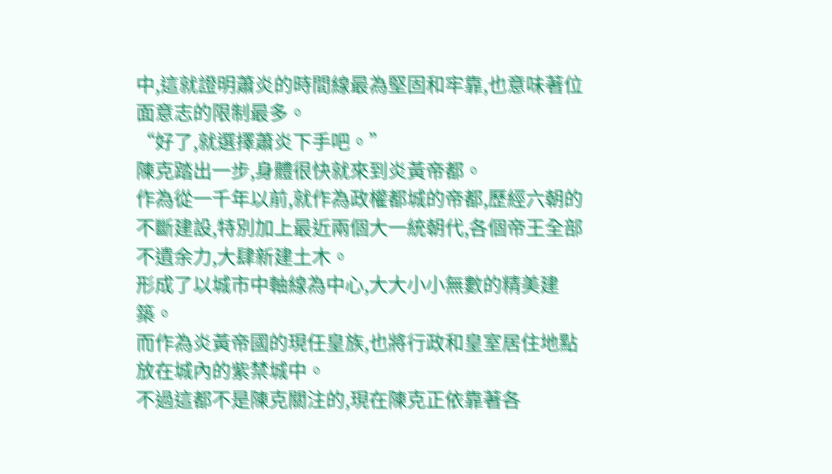中,這就證明蕭炎的時間線最為堅固和牢靠,也意味著位面意志的限制最多。
“好了,就選擇蕭炎下手吧。”
陳克踏出一步,身體很快就來到炎黃帝都。
作為從一千年以前,就作為政權都城的帝都,歷經六朝的不斷建設,特別加上最近兩個大一統朝代,各個帝王全部不遺余力,大肆新建土木。
形成了以城市中軸線為中心,大大小小無數的精美建築。
而作為炎黃帝國的現任皇族,也將行政和皇室居住地點放在城內的紫禁城中。
不過這都不是陳克關注的,現在陳克正依靠著各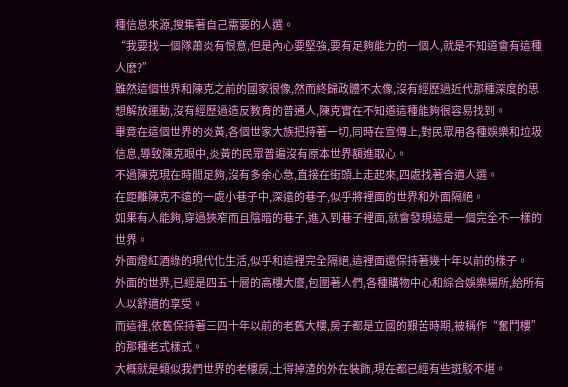種信息來源,搜集著自己需要的人選。
“我要找一個隊蕭炎有恨意,但是內心要堅強,要有足夠能力的一個人,就是不知道會有這種人麽?”
雖然這個世界和陳克之前的國家很像,然而終歸政體不太像,沒有經歷過近代那種深度的思想解放運動,沒有經歷過造反教育的普通人,陳克實在不知道這種能夠很容易找到。
畢竟在這個世界的炎黃,各個世家大族把持著一切,同時在宣傳上,對民眾用各種娛樂和垃圾信息,導致陳克眼中,炎黃的民眾普遍沒有原本世界額進取心。
不過陳克現在時間足夠,沒有多余心急,直接在街頭上走起來,四處找著合適人選。
在距離陳克不遠的一處小巷子中,深遠的巷子,似乎將裡面的世界和外面隔絕。
如果有人能夠,穿過狹窄而且陰暗的巷子,進入到巷子裡面,就會發現這是一個完全不一樣的世界。
外面燈紅酒綠的現代化生活,似乎和這裡完全隔絕,這裡面還保持著幾十年以前的樣子。
外面的世界,已經是四五十層的高樓大廈,包圍著人們,各種購物中心和綜合娛樂場所,給所有人以舒適的享受。
而這裡,依舊保持著三四十年以前的老舊大樓,房子都是立國的艱苦時期,被稱作“奮鬥樓”的那種老式樣式。
大概就是類似我們世界的老樓房,土得掉渣的外在裝飾,現在都已經有些斑駁不堪。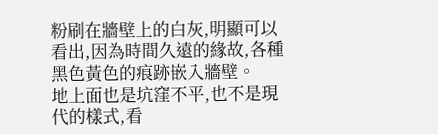粉刷在牆壁上的白灰,明顯可以看出,因為時間久遠的緣故,各種黑色黃色的痕跡嵌入牆壁。
地上面也是坑窪不平,也不是現代的樣式,看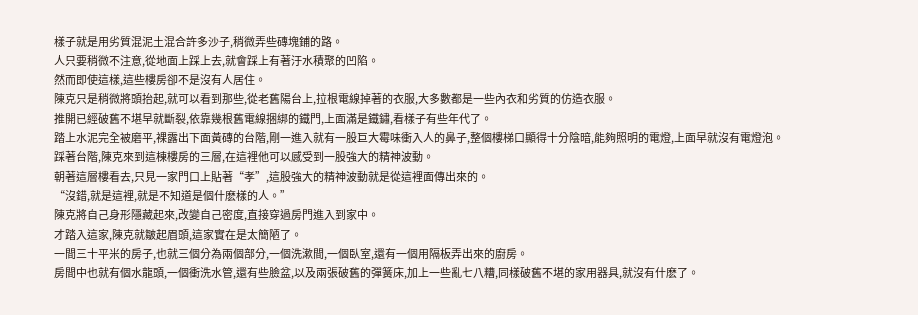樣子就是用劣質混泥土混合許多沙子,稍微弄些磚塊鋪的路。
人只要稍微不注意,從地面上踩上去,就會踩上有著汙水積聚的凹陷。
然而即使這樣,這些樓房卻不是沒有人居住。
陳克只是稍微將頭抬起,就可以看到那些,從老舊陽台上,拉根電線掉著的衣服,大多數都是一些內衣和劣質的仿造衣服。
推開已經破舊不堪早就斷裂,依靠幾根舊電線捆綁的鐵門,上面滿是鐵鏽,看樣子有些年代了。
踏上水泥完全被磨平,裸露出下面黃磚的台階,剛一進入就有一股巨大霉味衝入人的鼻子,整個樓梯口顯得十分陰暗,能夠照明的電燈,上面早就沒有電燈泡。
踩著台階,陳克來到這棟樓房的三層,在這裡他可以感受到一股強大的精神波動。
朝著這層樓看去,只見一家門口上貼著“孝”,這股強大的精神波動就是從這裡面傳出來的。
“沒錯,就是這裡,就是不知道是個什麽樣的人。”
陳克將自己身形隱藏起來,改變自己密度,直接穿過房門進入到家中。
才踏入這家,陳克就皺起眉頭,這家實在是太簡陋了。
一間三十平米的房子,也就三個分為兩個部分,一個洗漱間,一個臥室,還有一個用隔板弄出來的廚房。
房間中也就有個水龍頭,一個衝洗水管,還有些臉盆,以及兩張破舊的彈簧床,加上一些亂七八糟,同樣破舊不堪的家用器具,就沒有什麽了。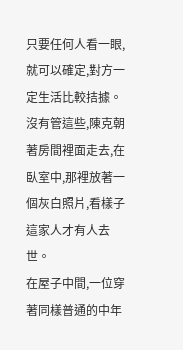只要任何人看一眼,就可以確定,對方一定生活比較拮據。
沒有管這些,陳克朝著房間裡面走去,在臥室中,那裡放著一個灰白照片,看樣子這家人才有人去世。
在屋子中間,一位穿著同樣普通的中年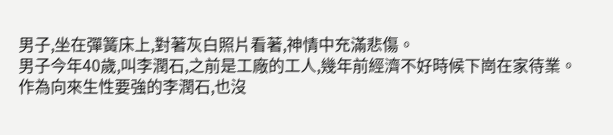男子,坐在彈簧床上,對著灰白照片看著,神情中充滿悲傷。
男子今年40歲,叫李潤石,之前是工廠的工人,幾年前經濟不好時候下崗在家待業。
作為向來生性要強的李潤石,也沒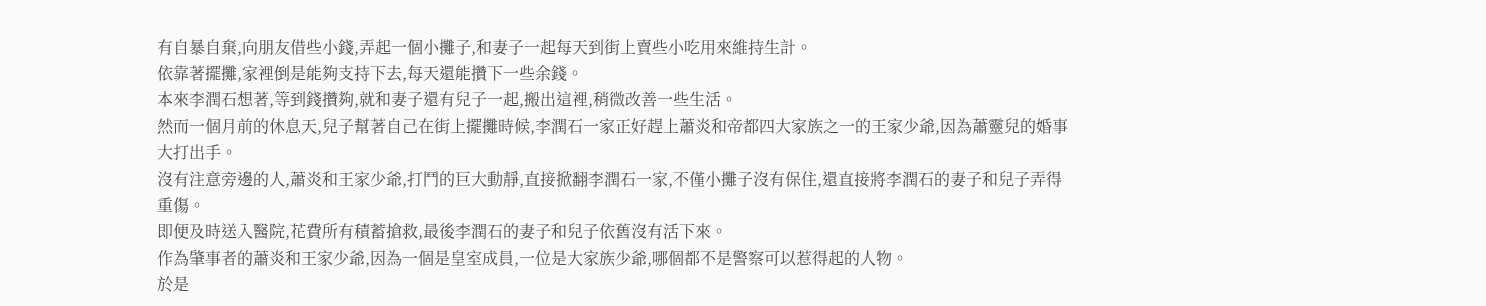有自暴自棄,向朋友借些小錢,弄起一個小攤子,和妻子一起每天到街上賣些小吃用來維持生計。
依靠著擺攤,家裡倒是能夠支持下去,每天還能攢下一些余錢。
本來李潤石想著,等到錢攢夠,就和妻子還有兒子一起,搬出這裡,稍微改善一些生活。
然而一個月前的休息天,兒子幫著自己在街上擺攤時候,李潤石一家正好趕上蕭炎和帝都四大家族之一的王家少爺,因為蕭靈兒的婚事大打出手。
沒有注意旁邊的人,蕭炎和王家少爺,打鬥的巨大動靜,直接掀翻李潤石一家,不僅小攤子沒有保住,還直接將李潤石的妻子和兒子弄得重傷。
即便及時送入醫院,花費所有積蓄搶救,最後李潤石的妻子和兒子依舊沒有活下來。
作為肇事者的蕭炎和王家少爺,因為一個是皇室成員,一位是大家族少爺,哪個都不是警察可以惹得起的人物。
於是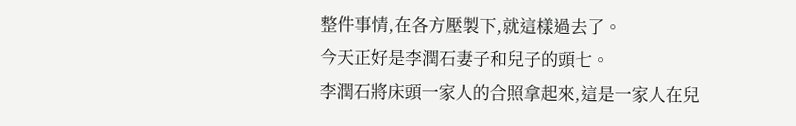整件事情,在各方壓製下,就這樣過去了。
今天正好是李潤石妻子和兒子的頭七。
李潤石將床頭一家人的合照拿起來,這是一家人在兒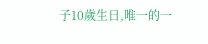子10歲生日,唯一的一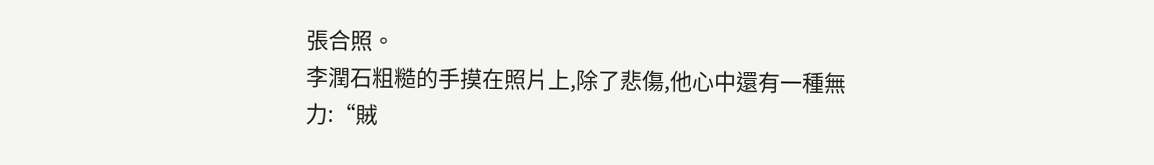張合照。
李潤石粗糙的手摸在照片上,除了悲傷,他心中還有一種無力:“賊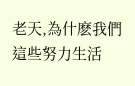老天,為什麽我們這些努力生活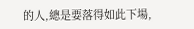的人,總是要落得如此下場,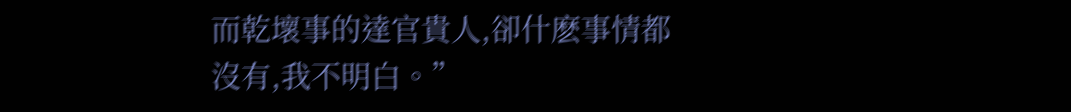而乾壞事的達官貴人,卻什麽事情都沒有,我不明白。”